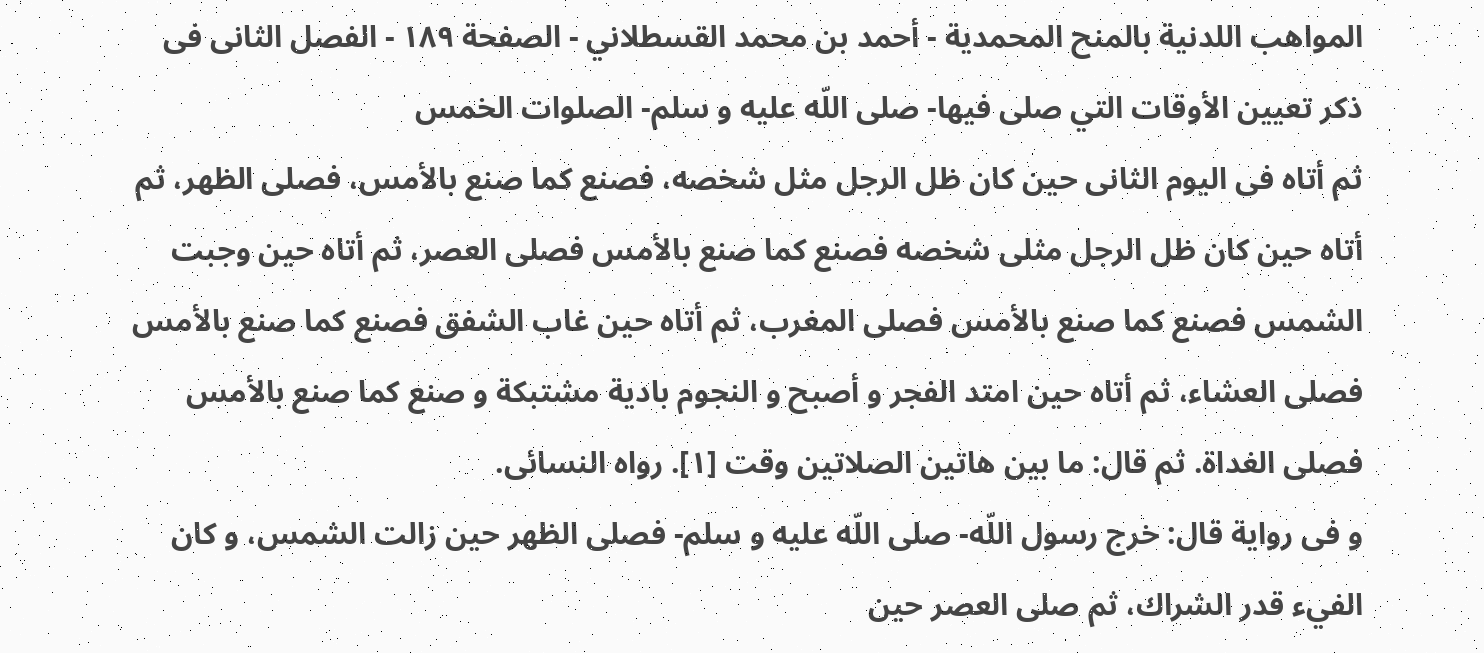المواهب اللدنية بالمنح المحمدية - أحمد بن محمد القسطلاني - الصفحة ١٨٩ - الفصل الثانى فى ذكر تعيين الأوقات التي صلى فيها- صلى اللّه عليه و سلم- الصلوات الخمس
ثم أتاه فى اليوم الثانى حين كان ظل الرجل مثل شخصه، فصنع كما صنع بالأمس، فصلى الظهر، ثم أتاه حين كان ظل الرجل مثلى شخصه فصنع كما صنع بالأمس فصلى العصر، ثم أتاه حين وجبت الشمس فصنع كما صنع بالأمس فصلى المغرب، ثم أتاه حين غاب الشفق فصنع كما صنع بالأمس فصلى العشاء، ثم أتاه حين امتد الفجر و أصبح و النجوم بادية مشتبكة و صنع كما صنع بالأمس فصلى الغداة. ثم قال: ما بين هاتين الصلاتين وقت [١]. رواه النسائى.
و فى رواية قال: خرج رسول اللّه- صلى اللّه عليه و سلم- فصلى الظهر حين زالت الشمس، و كان الفيء قدر الشراك، ثم صلى العصر حين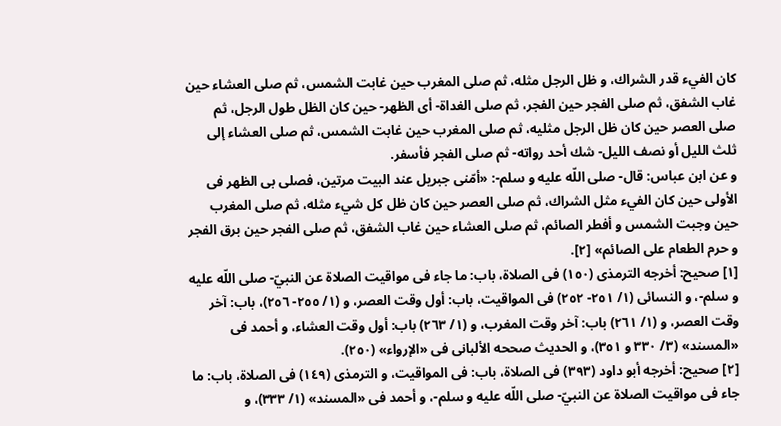كان الفيء قدر الشراك، و ظل الرجل مثله، ثم صلى المغرب حين غابت الشمس، ثم صلى العشاء حين غاب الشفق، ثم صلى الفجر حين الفجر، ثم صلى الغداة- أى الظهر- حين كان الظل طول الرجل، ثم صلى العصر حين كان ظل الرجل مثليه، ثم صلى المغرب حين غابت الشمس، ثم صلى العشاء إلى ثلث الليل أو نصف الليل- شك أحد رواته- ثم صلى الفجر فأسفر.
و عن ابن عباس: قال- صلى اللّه عليه و سلم-: «أمّنى جبريل عند البيت مرتين، فصلى بى الظهر فى الأولى حين كان الفيء مثل الشراك، ثم صلى العصر حين كان ظل كل شيء مثله، ثم صلى المغرب حين وجبت الشمس و أفطر الصائم، ثم صلى العشاء حين غاب الشفق، ثم صلى الفجر حين برق الفجر و حرم الطعام على الصائم» [٢].
[١] صحيح: أخرجه الترمذى (١٥٠) فى الصلاة، باب: ما جاء فى مواقيت الصلاة عن النبيّ- صلى اللّه عليه و سلم-، و النسائى (١/ ٢٥١- ٢٥٢) فى المواقيت، باب: أول وقت العصر، و (١/ ٢٥٥- ٢٥٦)، باب: آخر وقت العصر، و (١/ ٢٦١) باب: آخر وقت المغرب، و (١/ ٢٦٣) باب: أول وقت العشاء، و أحمد فى «المسند» (٣/ ٣٣٠ و ٣٥١)، و الحديث صححه الألبانى فى «الإرواء» (٢٥٠).
[٢] صحيح: أخرجه أبو داود (٣٩٣) فى الصلاة، باب: فى المواقيت، و الترمذى (١٤٩) فى الصلاة، باب: ما جاء فى مواقيت الصلاة عن النبيّ- صلى اللّه عليه و سلم-، و أحمد فى «المسند» (١/ ٣٣٣)، و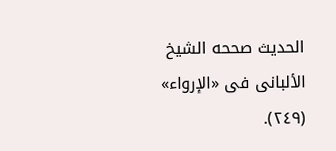الحديث صححه الشيخ الألبانى فى «الإرواء» (٢٤٩).